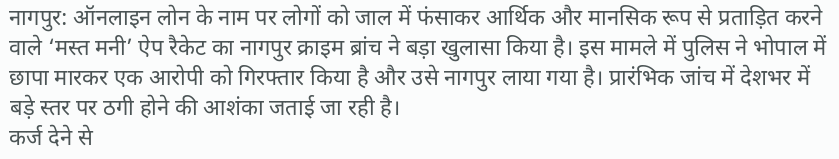नागपुर: ऑनलाइन लोन के नाम पर लोगों को जाल में फंसाकर आर्थिक और मानसिक रूप से प्रताड़ित करने वाले ‘मस्त मनी’ ऐप रैकेट का नागपुर क्राइम ब्रांच ने बड़ा खुलासा किया है। इस मामले में पुलिस ने भोपाल में छापा मारकर एक आरोपी को गिरफ्तार किया है और उसे नागपुर लाया गया है। प्रारंभिक जांच में देशभर में बड़े स्तर पर ठगी होने की आशंका जताई जा रही है।
कर्ज देने से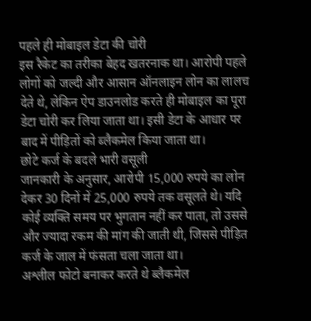पहले ही मोबाइल डेटा की चोरी
इस रैकेट का तरीका बेहद खतरनाक था। आरोपी पहले लोगों को जल्दी और आसान ऑनलाइन लोन का लालच देते थे, लेकिन ऐप डाउनलोड करते ही मोबाइल का पूरा डेटा चोरी कर लिया जाता था। इसी डेटा के आधार पर बाद में पीड़ितों को ब्लैकमेल किया जाता था।
छोटे कर्ज के बदले भारी वसूली
जानकारी के अनुसार, आरोपी 15,000 रुपये का लोन देकर 30 दिनों में 25,000 रुपये तक वसूलते थे। यदि कोई व्यक्ति समय पर भुगतान नहीं कर पाता, तो उससे और ज्यादा रकम की मांग की जाती थी, जिससे पीड़ित कर्ज के जाल में फंसता चला जाता था।
अश्लील फोटो बनाकर करते थे ब्लैकमेल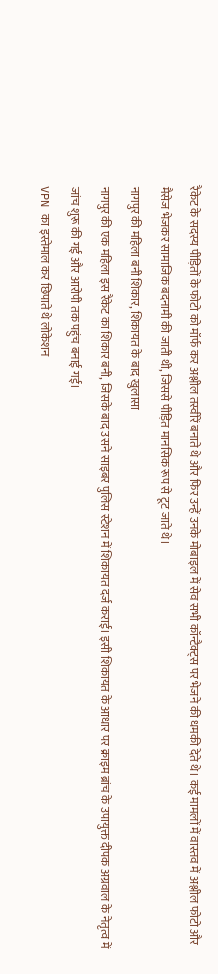रैकेट के सदस्य पीड़ितों के फोटो को मॉर्फ कर अश्लील तस्वीरें बनाते थे और फिर उन्हें उनके मोबाइल में सेव सभी कॉन्टैक्ट्स पर भेजने की धमकी देते थे। कई मामलों में वास्तव में अश्लील फोटो और मैसेज भेजकर सामाजिक बदनामी की जाती थी, जिससे पीड़ित मानसिक रूप से टूट जाते थे।
नागपुर की महिला बनी शिकार, शिकायत के बाद खुलासा
नागपुर की एक महिला इस रैकेट का शिकार बनी, जिसके बाद उसने साइबर पुलिस स्टेशन में शिकायत दर्ज कराई। इसी शिकायत के आधार पर क्राइम ब्रांच के उपायुक्त दीपक अग्रवाल के नेतृत्व में जांच शुरू की गई और आरोपी तक पहुंच बनाई गई।
VPN का इस्तेमाल कर छिपाते थे लोकेशन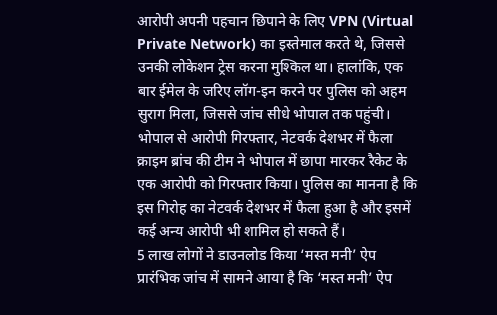आरोपी अपनी पहचान छिपाने के लिए VPN (Virtual Private Network) का इस्तेमाल करते थे, जिससे उनकी लोकेशन ट्रेस करना मुश्किल था। हालांकि, एक बार ईमेल के जरिए लॉग-इन करने पर पुलिस को अहम सुराग मिला, जिससे जांच सीधे भोपाल तक पहुंची।
भोपाल से आरोपी गिरफ्तार, नेटवर्क देशभर में फैला
क्राइम ब्रांच की टीम ने भोपाल में छापा मारकर रैकेट के एक आरोपी को गिरफ्तार किया। पुलिस का मानना है कि इस गिरोह का नेटवर्क देशभर में फैला हुआ है और इसमें कई अन्य आरोपी भी शामिल हो सकते हैं।
5 लाख लोगों ने डाउनलोड किया ‘मस्त मनी’ ऐप
प्रारंभिक जांच में सामने आया है कि ‘मस्त मनी’ ऐप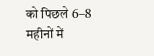को पिछले 6–8 महीनों में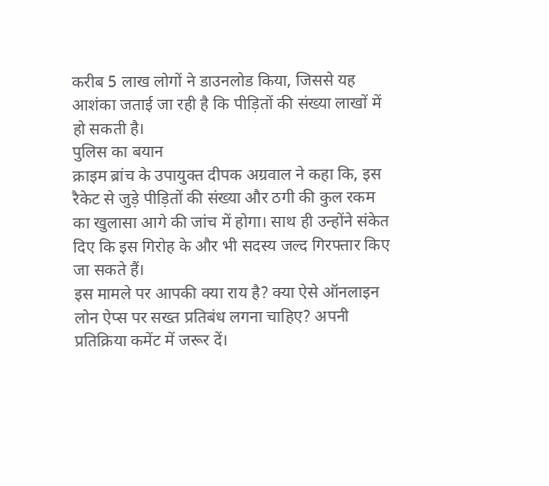करीब 5 लाख लोगों ने डाउनलोड किया, जिससे यह आशंका जताई जा रही है कि पीड़ितों की संख्या लाखों में हो सकती है।
पुलिस का बयान
क्राइम ब्रांच के उपायुक्त दीपक अग्रवाल ने कहा कि, इस रैकेट से जुड़े पीड़ितों की संख्या और ठगी की कुल रकम का खुलासा आगे की जांच में होगा। साथ ही उन्होंने संकेत दिए कि इस गिरोह के और भी सदस्य जल्द गिरफ्तार किए जा सकते हैं।
इस मामले पर आपकी क्या राय है? क्या ऐसे ऑनलाइन लोन ऐप्स पर सख्त प्रतिबंध लगना चाहिए? अपनी प्रतिक्रिया कमेंट में जरूर दें।